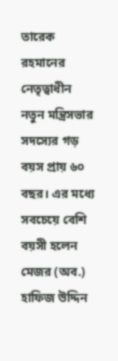তারেক রহমানের নেতৃত্বাধীন নতুন মন্ত্রিসভার সদস্যের গড় বয়স প্রায় ৬০ বছর। এর মধ্যে সবচেয়ে বেশি বয়সী হলেন মেজর (অব.) হাফিজ উদ্দিন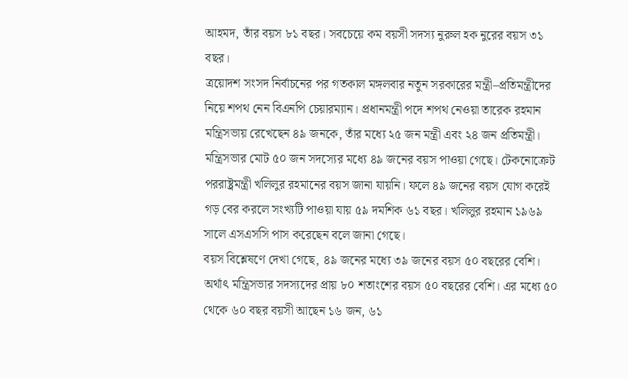আহমদ, তাঁর বয়স ৮১ বছর। সবচেয়ে কম বয়সী সদস্য নুরুল হক নুরের বয়স ৩১ বছর।
ত্রয়োদশ সংসদ নির্বাচনের পর গতকাল মঙ্গলবার নতুন সরকারের মন্ত্রী–প্রতিমন্ত্রীদের নিয়ে শপথ নেন বিএনপি চেয়ারম্যান। প্রধানমন্ত্রী পদে শপথ নেওয়া তারেক রহমান মন্ত্রিসভায় রেখেছেন ৪৯ জনকে, তাঁর মধ্যে ২৫ জন মন্ত্রী এবং ২৪ জন প্রতিমন্ত্রী।
মন্ত্রিসভার মোট ৫০ জন সদস্যের মধ্যে ৪৯ জনের বয়স পাওয়া গেছে। টেকনোক্রেট পররাষ্ট্রমন্ত্রী খলিলুর রহমানের বয়স জানা যায়নি। ফলে ৪৯ জনের বয়স যোগ করেই গড় বের করলে সংখ্যটি পাওয়া যায় ৫৯ দমশিক ৬১ বছর। খলিলুর রহমান ১৯৬৯ সালে এসএসসি পাস করেছেন বলে জানা গেছে।
বয়স বিশ্লেষণে দেখা গেছে, ৪৯ জনের মধ্যে ৩৯ জনের বয়স ৫০ বছরের বেশি। অর্থাৎ মন্ত্রিসভার সদস্যদের প্রায় ৮০ শতাংশের বয়স ৫০ বছরের বেশি। এর মধ্যে ৫০ থেকে ৬০ বছর বয়সী আছেন ১৬ জন, ৬১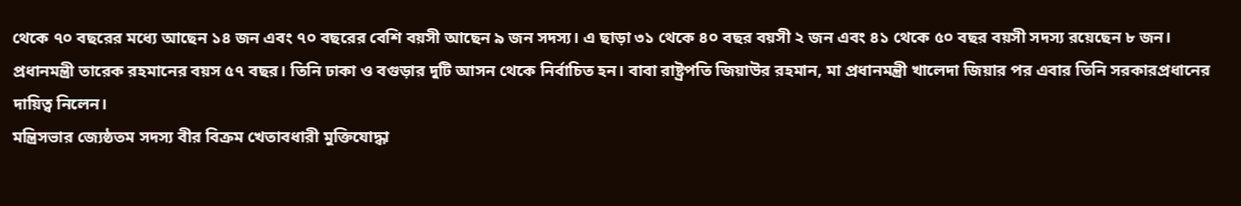থেকে ৭০ বছরের মধ্যে আছেন ১৪ জন এবং ৭০ বছরের বেশি বয়সী আছেন ৯ জন সদস্য। এ ছাড়া ৩১ থেকে ৪০ বছর বয়সী ২ জন এবং ৪১ থেকে ৫০ বছর বয়সী সদস্য রয়েছেন ৮ জন।
প্রধানমন্ত্রী তারেক রহমানের বয়স ৫৭ বছর। তিনি ঢাকা ও বগুড়ার দুটি আসন থেকে নির্বাচিত হন। বাবা রাষ্ট্রপতি জিয়াউর রহমান, মা প্রধানমন্ত্রী খালেদা জিয়ার পর এবার তিনি সরকারপ্রধানের দায়িত্ব নিলেন।
মন্ত্রিসভার জ্যেষ্ঠতম সদস্য বীর বিক্রম খেতাবধারী মুক্তিযোদ্ধা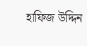হাফিজ উদ্দিন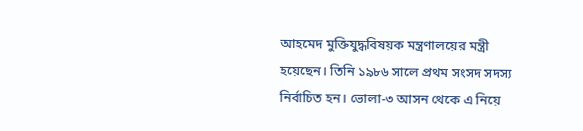আহমেদ মুক্তিযুদ্ধবিষয়ক মন্ত্রণালয়ের মন্ত্রী হয়েছেন। তিনি ১৯৮৬ সালে প্রথম সংসদ সদস্য নির্বাচিত হন। ভোলা-৩ আসন থেকে এ নিয়ে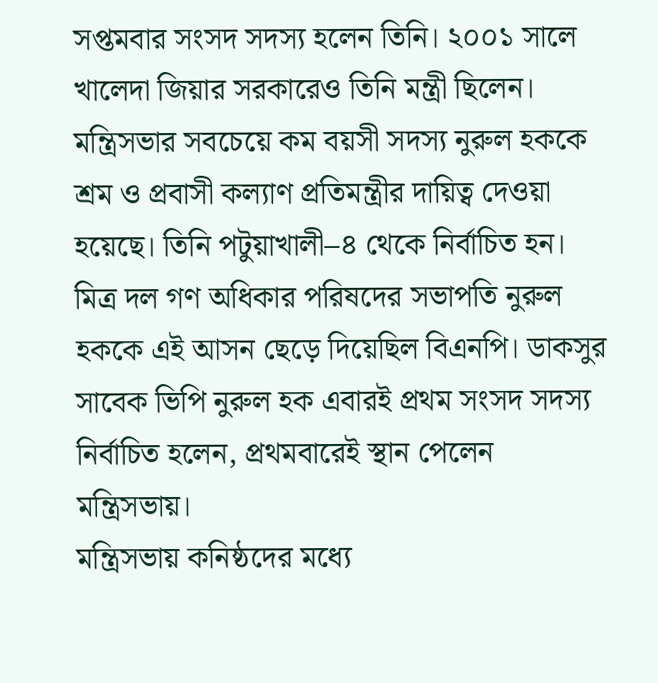সপ্তমবার সংসদ সদস্য হলেন তিনি। ২০০১ সালে খালেদা জিয়ার সরকারেও তিনি মন্ত্রী ছিলেন।
মন্ত্রিসভার সবচেয়ে কম বয়সী সদস্য নুরুল হককে শ্রম ও প্রবাসী কল্যাণ প্রতিমন্ত্রীর দায়িত্ব দেওয়া হয়েছে। তিনি পটুয়াখালী–৪ থেকে নির্বাচিত হন। মিত্র দল গণ অধিকার পরিষদের সভাপতি নুরুল হককে এই আসন ছেড়ে দিয়েছিল বিএনপি। ডাকসুর সাবেক ভিপি নুরুল হক এবারই প্রথম সংসদ সদস্য নির্বাচিত হলেন, প্রথমবারেই স্থান পেলেন মন্ত্রিসভায়।
মন্ত্রিসভায় কনিষ্ঠদের মধ্যে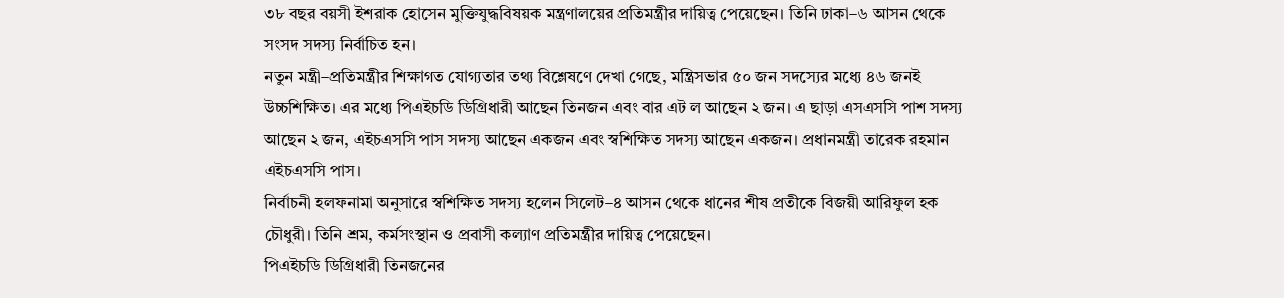৩৮ বছর বয়সী ইশরাক হোসেন মুক্তিযুদ্ধবিষয়ক মন্ত্রণালয়ের প্রতিমন্ত্রীর দায়িত্ব পেয়েছেন। তিনি ঢাকা–৬ আসন থেকে সংসদ সদস্য নির্বাচিত হন।
নতুন মন্ত্রী–প্রতিমন্ত্রীর শিক্ষাগত যোগ্যতার তথ্য বিশ্লেষণে দেখা গেছে, মন্ত্রিসভার ৫০ জন সদস্যের মধ্যে ৪৬ জনই উচ্চশিক্ষিত। এর মধ্যে পিএইচডি ডিগ্রিধারী আছেন তিনজন এবং বার এট ল আছেন ২ জন। এ ছাড়া এসএসসি পাশ সদস্য আছেন ২ জন, এইচএসসি পাস সদস্য আছেন একজন এবং স্বশিক্ষিত সদস্য আছেন একজন। প্রধানমন্ত্রী তারেক রহমান এইচএসসি পাস।
নির্বাচনী হলফনামা অনুসারে স্বশিক্ষিত সদস্য হলেন সিলেট–৪ আসন থেকে ধানের শীষ প্রতীকে বিজয়ী আরিফুল হক চৌধুরী। তিনি শ্রম, কর্মসংস্থান ও প্রবাসী কল্যাণ প্রতিমন্ত্রীর দায়িত্ব পেয়েছেন।
পিএইচডি ডিগ্রিধারী তিনজনের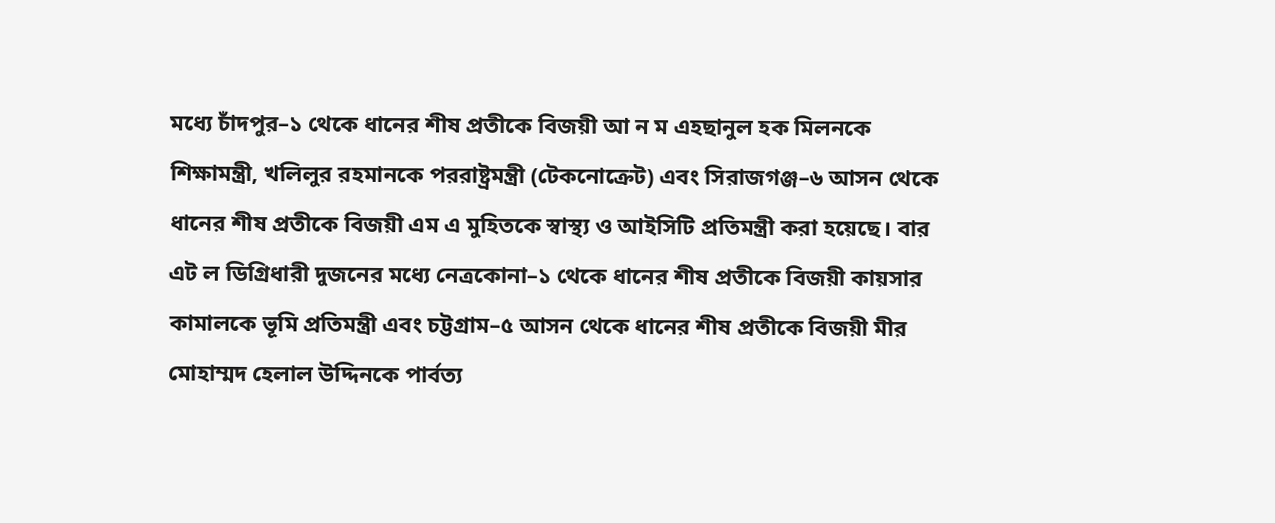মধ্যে চাঁদপুর–১ থেকে ধানের শীষ প্রতীকে বিজয়ী আ ন ম এহছানুল হক মিলনকে শিক্ষামন্ত্রী, খলিলুর রহমানকে পররাষ্ট্রমন্ত্রী (টেকনোক্রেট) এবং সিরাজগঞ্জ–৬ আসন থেকে ধানের শীষ প্রতীকে বিজয়ী এম এ মুহিতকে স্বাস্থ্য ও আইসিটি প্রতিমন্ত্রী করা হয়েছে। বার এট ল ডিগ্রিধারী দুজনের মধ্যে নেত্রকোনা–১ থেকে ধানের শীষ প্রতীকে বিজয়ী কায়সার কামালকে ভূমি প্রতিমন্ত্রী এবং চট্টগ্রাম–৫ আসন থেকে ধানের শীষ প্রতীকে বিজয়ী মীর মোহাম্মদ হেলাল উদ্দিনকে পার্বত্য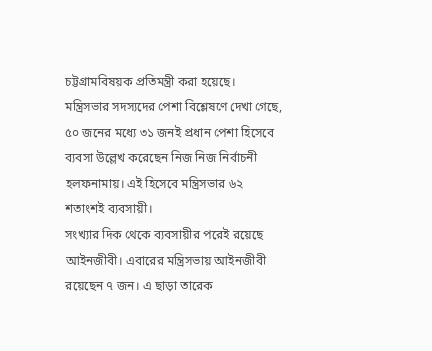চট্টগ্রামবিষয়ক প্রতিমন্ত্রী করা হয়েছে।
মন্ত্রিসভার সদস্যদের পেশা বিশ্লেষণে দেখা গেছে, ৫০ জনের মধ্যে ৩১ জনই প্রধান পেশা হিসেবে ব্যবসা উল্লেখ করেছেন নিজ নিজ নির্বাচনী হলফনামায়। এই হিসেবে মন্ত্রিসভার ৬২ শতাংশই ব্যবসায়ী।
সংখ্যার দিক থেকে ব্যবসায়ীর পরেই রয়েছে আইনজীবী। এবারের মন্ত্রিসভায় আইনজীবী রয়েছেন ৭ জন। এ ছাড়া তারেক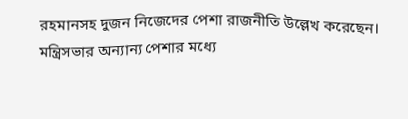রহমানসহ দুজন নিজেদের পেশা রাজনীতি উল্লেখ করেছেন।
মন্ত্রিসভার অন্যান্য পেশার মধ্যে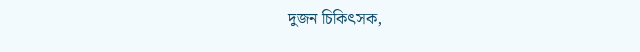দুজন চিকিৎসক,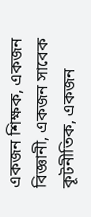একজন শিক্ষক, একজন বিজ্ঞানী, একজন সাবেক কূটনীতিক, একজন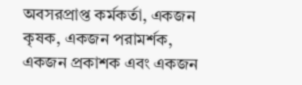অবসরপ্রাপ্ত কর্মকর্তা, একজন কৃষক, একজন পরামর্শক, একজন প্রকাশক এবং একজন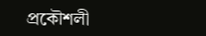প্রকৌশলী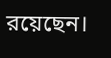রয়েছেন।